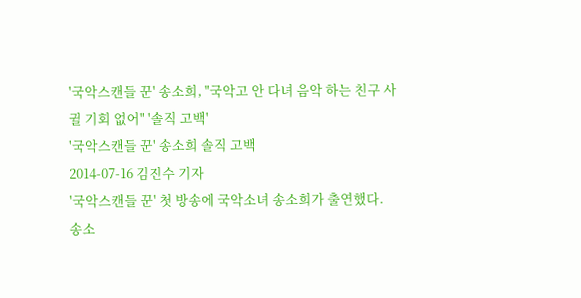'국악스캔들 꾼' 송소희, "국악고 안 다녀 음악 하는 친구 사귈 기회 없어" '솔직 고백'
'국악스캔들 꾼' 송소희 솔직 고백
2014-07-16 김진수 기자
'국악스캔들 꾼' 첫 방송에 국악소녀 송소희가 출연했다.
송소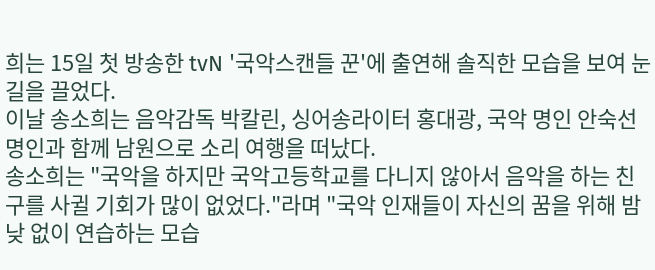희는 15일 첫 방송한 tvN '국악스캔들 꾼'에 출연해 솔직한 모습을 보여 눈길을 끌었다.
이날 송소희는 음악감독 박칼린, 싱어송라이터 홍대광, 국악 명인 안숙선 명인과 함께 남원으로 소리 여행을 떠났다.
송소희는 "국악을 하지만 국악고등학교를 다니지 않아서 음악을 하는 친구를 사귈 기회가 많이 없었다."라며 "국악 인재들이 자신의 꿈을 위해 밤낮 없이 연습하는 모습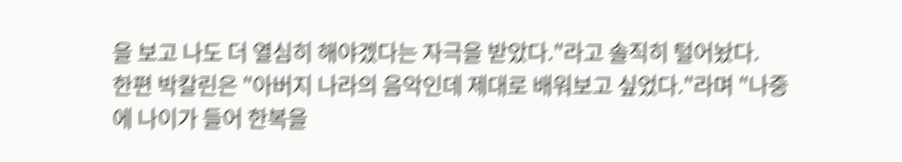을 보고 나도 더 열심히 해야겠다는 자극을 받았다."라고 솔직히 털어놨다.
한편 박칼린은 "아버지 나라의 음악인데 제대로 배워보고 싶었다."라며 "나중에 나이가 들어 한복을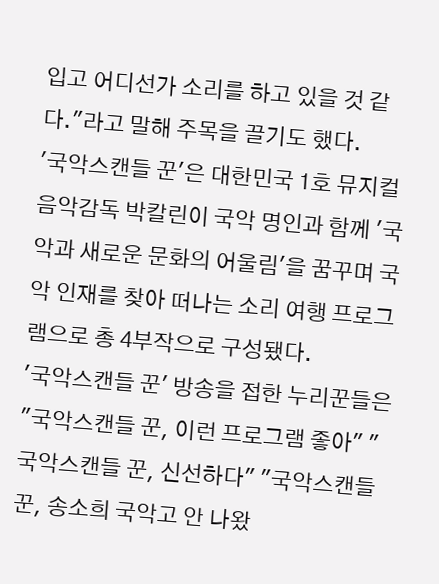입고 어디선가 소리를 하고 있을 것 같다."라고 말해 주목을 끌기도 했다.
'국악스캔들 꾼'은 대한민국 1호 뮤지컬 음악감독 박칼린이 국악 명인과 함께 '국악과 새로운 문화의 어울림'을 꿈꾸며 국악 인재를 찾아 떠나는 소리 여행 프로그램으로 총 4부작으로 구성됐다.
'국악스캔들 꾼' 방송을 접한 누리꾼들은 "국악스캔들 꾼, 이런 프로그램 좋아" "국악스캔들 꾼, 신선하다" "국악스캔들 꾼, 송소희 국악고 안 나왔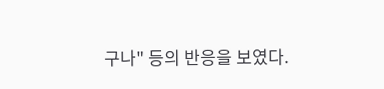구나" 등의 반응을 보였다.